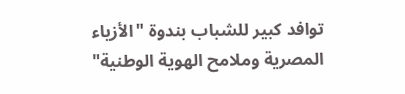توافد كبير للشباب بندوة "الأزياء المصرية وملامح الهوية الوطنية"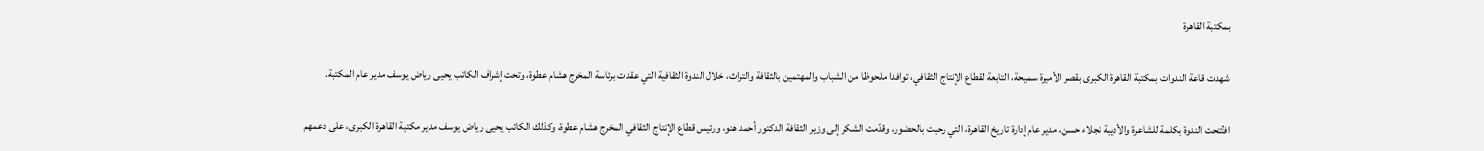بمكتبة القاهرة

شهدت قاعة الندوات بمكتبة القاهرة الكبرى بقصر الأميرة سميحة، التابعة لقطاع الإنتاج الثقافي، توافدا ملحوظا من الشباب والمهتمين بالثقافة والتراث، خلال الندوة الثقافية التي عقدت برئاسة المخرج هشام عطوة، وتحت إشراف الكاتب يحيى رياض يوسف مدير عام المكتبة.

افتُتحت الندوة بكلمة للشاعرة والأديبة نجلاء حسن، مدير عام إدارة تاريخ القاهرة، التي رحبت بالحضور، وقدّمت الشكر إلى وزير الثقافة الدكتور أحمد هنو، ورئيس قطاع الإنتاج الثقافي المخرج هشام عطوة، وكذلك الكاتب يحيى رياض يوسف مدير مكتبة القاهرة الكبرى، على دعمهم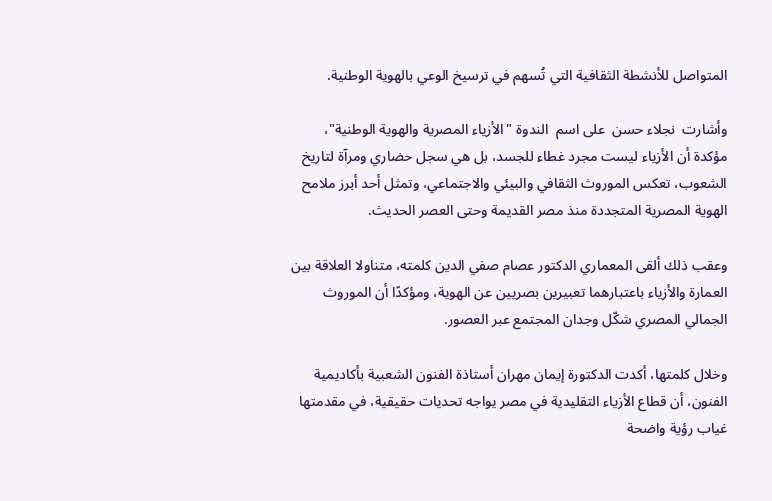المتواصل للأنشطة الثقافية التي تُسهم في ترسيخ الوعي بالهوية الوطنية.

وأشارت  نجلاء حسن  على اسم  الندوة "الأزياء المصرية والهوية الوطنية"، مؤكدة أن الأزياء ليست مجرد غطاء للجسد، بل هي سجل حضاري ومرآة لتاريخ الشعوب، تعكس الموروث الثقافي والبيئي والاجتماعي، وتمثل أحد أبرز ملامح الهوية المصرية المتجددة منذ مصر القديمة وحتى العصر الحديث.

وعقب ذلك ألقى المعماري الدكتور عصام صفي الدين كلمته، متناولا العلاقة بين العمارة والأزياء باعتبارهما تعبيرين بصريين عن الهوية، ومؤكدًا أن الموروث الجمالي المصري شكّل وجدان المجتمع عبر العصور.

وخلال كلمتها، أكدت الدكتورة إيمان مهران أستاذة الفنون الشعبية بأكاديمية الفنون، أن قطاع الأزياء التقليدية في مصر يواجه تحديات حقيقية، في مقدمتها غياب رؤية واضحة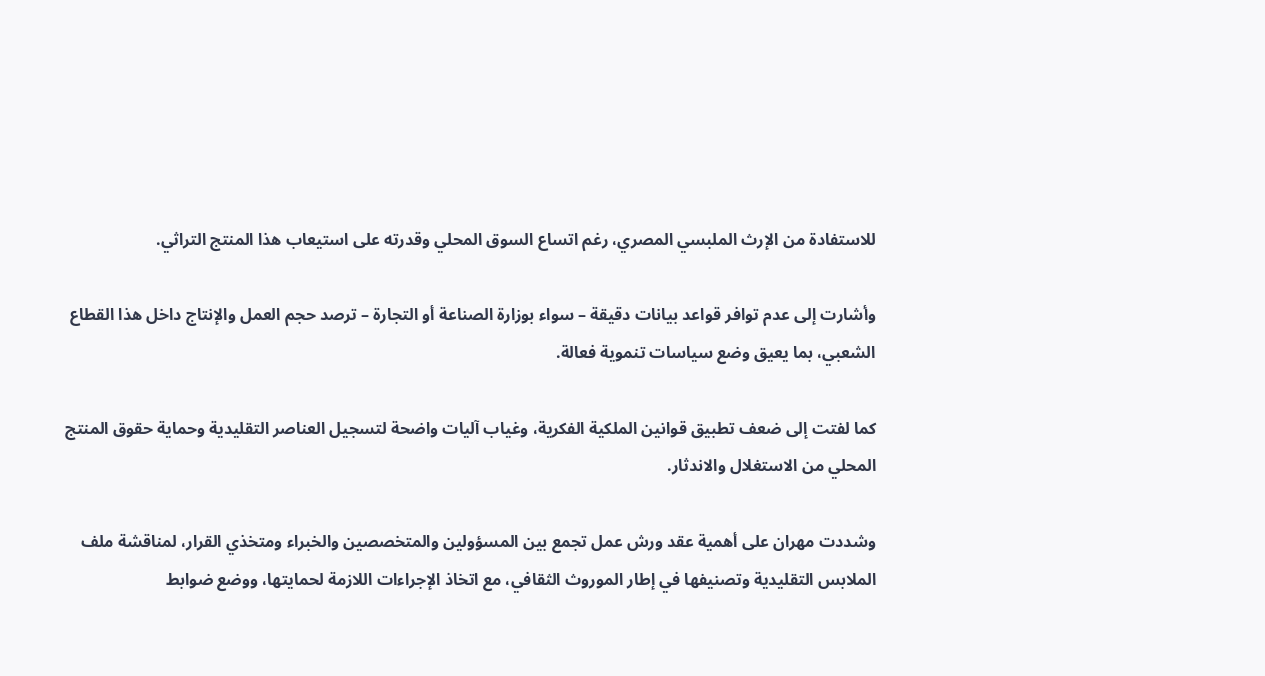للاستفادة من الإرث الملبسي المصري، رغم اتساع السوق المحلي وقدرته على استيعاب هذا المنتج التراثي.

وأشارت إلى عدم توافر قواعد بيانات دقيقة – سواء بوزارة الصناعة أو التجارة – ترصد حجم العمل والإنتاج داخل هذا القطاع الشعبي، بما يعيق وضع سياسات تنموية فعالة.

كما لفتت إلى ضعف تطبيق قوانين الملكية الفكرية، وغياب آليات واضحة لتسجيل العناصر التقليدية وحماية حقوق المنتج المحلي من الاستغلال والاندثار.

وشددت مهران على أهمية عقد ورش عمل تجمع بين المسؤولين والمتخصصين والخبراء ومتخذي القرار، لمناقشة ملف الملابس التقليدية وتصنيفها في إطار الموروث الثقافي، مع اتخاذ الإجراءات اللازمة لحمايتها، ووضع ضوابط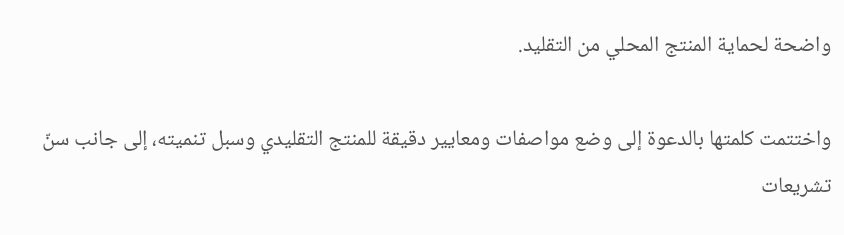واضحة لحماية المنتج المحلي من التقليد.

واختتمت كلمتها بالدعوة إلى وضع مواصفات ومعايير دقيقة للمنتج التقليدي وسبل تنميته، إلى جانب سنّ تشريعات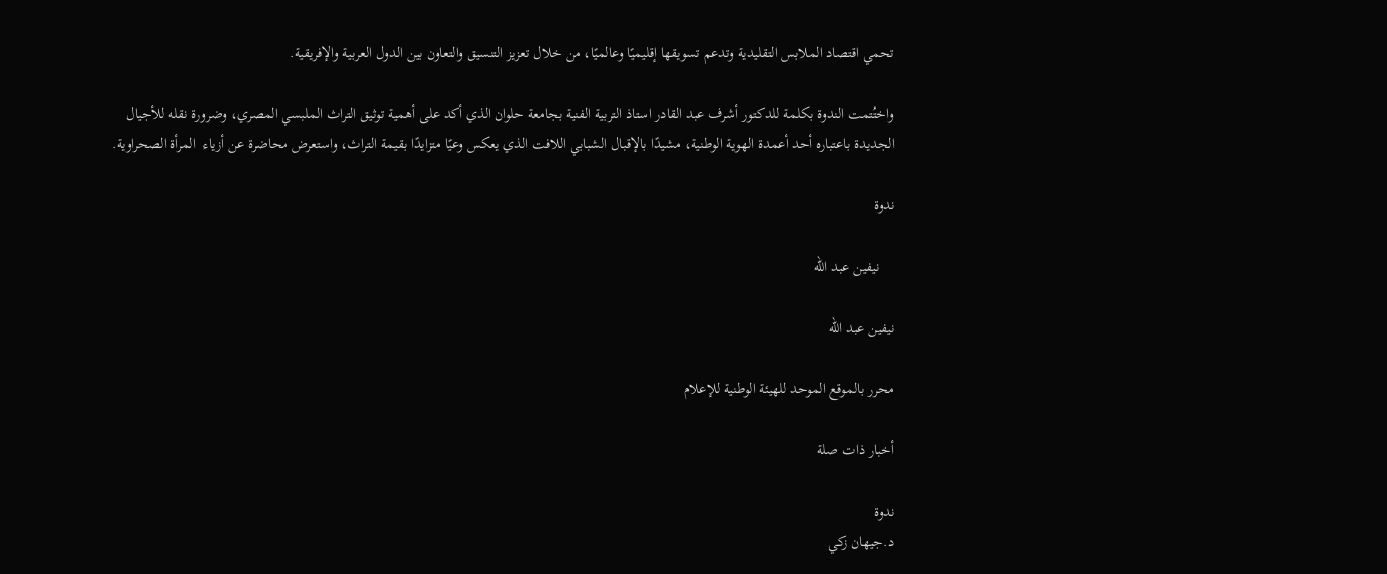تحمي اقتصاد الملابس التقليدية وتدعم تسويقها إقليميًا وعالميًا، من خلال تعزيز التنسيق والتعاون بين الدول العربية والإفريقية.

واختُتمت الندوة بكلمة للدكتور أشرف عبد القادر استاذ التربية الفنية بجامعة حلوان الذي أكد على أهمية توثيق التراث الملبسي المصري، وضرورة نقله للأجيال الجديدة باعتباره أحد أعمدة الهوية الوطنية، مشيدًا بالإقبال الشبابي اللافت الذي يعكس وعيًا متزايدًا بقيمة التراث، واستعرض محاضرة عن أزياء  المرأة الصحراوية.

ندوة

    نيفين عبد الله

نيفين عبد الله

محرر بالموقع الموحد للهيئة الوطنية للإعلام

أخبار ذات صلة

ندوة
د.جيهان زكي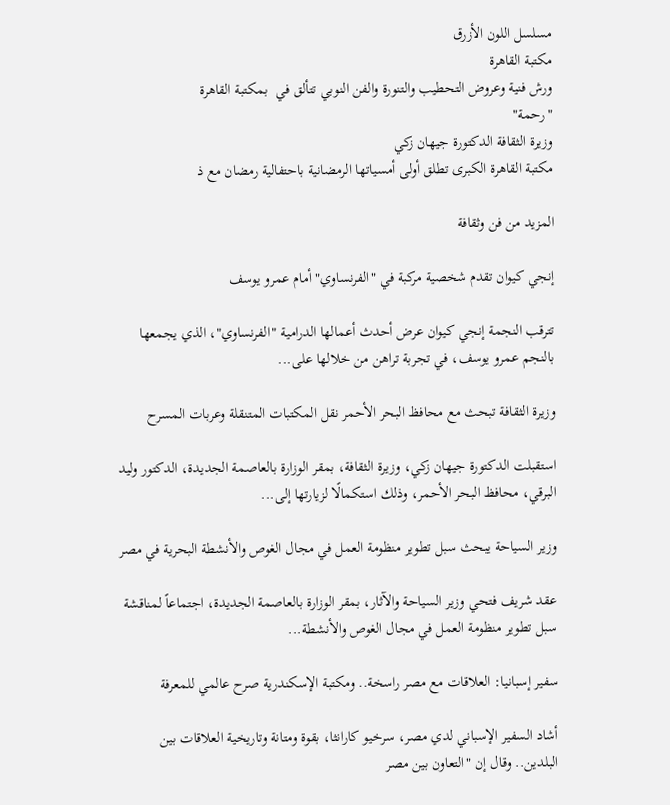مسلسل اللون الأزرق
مكتبة القاهرة
ورش فنية وعروض التحطيب والتنورة والفن النوبي تتألق في  بمكتبة القاهرة
"رحمة"
وزيرة الثقافة الدكتورة جيهان زكي
مكتبة القاهرة الكبرى تطلق أولى أمسياتها الرمضانية باحتفالية رمضان مع ذ

المزيد من فن وثقافة

إنجي كيوان تقدم شخصية مركبة في "الفرنساوي" أمام عمرو يوسف

تترقب النجمة إنجي كيوان عرض أحدث أعمالها الدرامية "الفرنساوي"، الذي يجمعها بالنجم عمرو يوسف، في تجربة تراهن من خلالها على...

وزيرة الثقافة تبحث مع محافظ البحر الأحمر نقل المكتبات المتنقلة وعربات المسرح

استقبلت الدكتورة جيهان زكي، وزيرة الثقافة، بمقر الوزارة بالعاصمة الجديدة، الدكتور وليد البرقي، محافظ البحر الأحمر، وذلك استكمالًا لزيارتها إلى...

وزير السياحة يبحث سبل تطوير منظومة العمل في مجال الغوص والأنشطة البحرية في مصر

عقد شريف فتحي وزير السياحة والآثار، بمقر الوزارة بالعاصمة الجديدة، اجتماعاً لمناقشة سبل تطوير منظومة العمل في مجال الغوص والأنشطة...

سفير إسبانيا: العلاقات مع مصر راسخة.. ومكتبة الإسكندرية صرح عالمي للمعرفة

أشاد السفير الإسباني لدي مصر، سرخيو كارانثا، بقوة ومتانة وتاريخية العلاقات بين البلدين.. وقال إن "التعاون بين مصر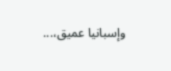وإسبانيا عميق،...